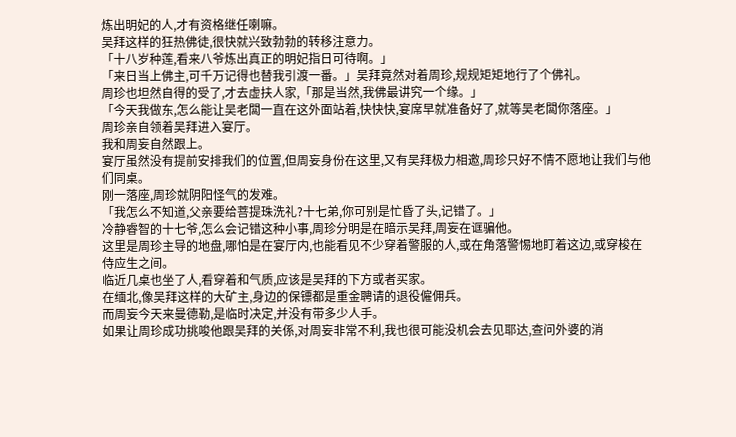炼出明妃的人,才有资格继任喇嘛。
吴拜这样的狂热佛徒,很快就兴致勃勃的转移注意力。
「十八岁种莲,看来八爷炼出真正的明妃指日可待啊。」
「来日当上佛主,可千万记得也替我引渡一番。」吴拜竟然对着周珍,规规矩矩地行了个佛礼。
周珍也坦然自得的受了,才去虚扶人家,「那是当然,我佛最讲究一个缘。」
「今天我做东,怎么能让吴老闆一直在这外面站着,快快快,宴席早就准备好了,就等吴老闆你落座。」
周珍亲自领着吴拜进入宴厅。
我和周妄自然跟上。
宴厅虽然没有提前安排我们的位置,但周妄身份在这里,又有吴拜极力相邀,周珍只好不情不愿地让我们与他们同桌。
刚一落座,周珍就阴阳怪气的发难。
「我怎么不知道,父亲要给菩提珠洗礼?十七弟,你可别是忙昏了头,记错了。」
冷静睿智的十七爷,怎么会记错这种小事,周珍分明是在暗示吴拜,周妄在诓骗他。
这里是周珍主导的地盘,哪怕是在宴厅内,也能看见不少穿着警服的人,或在角落警惕地盯着这边,或穿梭在侍应生之间。
临近几桌也坐了人,看穿着和气质,应该是吴拜的下方或者买家。
在缅北,像吴拜这样的大矿主,身边的保镖都是重金聘请的退役僱佣兵。
而周妄今天来曼德勒,是临时决定,并没有带多少人手。
如果让周珍成功挑唆他跟吴拜的关係,对周妄非常不利,我也很可能没机会去见耶达,查问外婆的消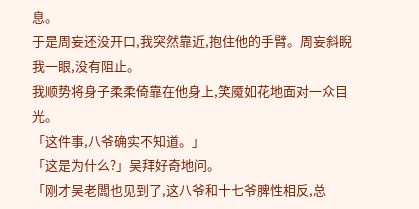息。
于是周妄还没开口,我突然靠近,抱住他的手臂。周妄斜睨我一眼,没有阻止。
我顺势将身子柔柔倚靠在他身上,笑魇如花地面对一众目光。
「这件事,八爷确实不知道。」
「这是为什么?」吴拜好奇地问。
「刚才吴老闆也见到了,这八爷和十七爷脾性相反,总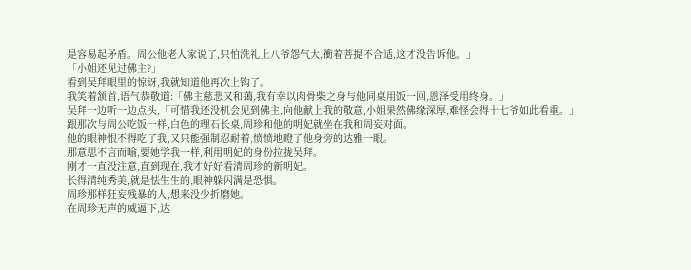是容易起矛盾。周公他老人家说了,只怕洗礼上八爷怨气大,衝着菩提不合适,这才没告诉他。」
「小姐还见过佛主?」
看到吴拜眼里的惊讶,我就知道他再次上钩了。
我笑着颔首,语气恭敬道:「佛主慈悲又和蔼,我有幸以肉骨柴之身与他同桌用饭一回,恩泽受用终身。」
吴拜一边听一边点头,「可惜我还没机会见到佛主,向他献上我的敬意,小姐果然佛缘深厚,难怪会得十七爷如此看重。」
跟那次与周公吃饭一样,白色的理石长桌,周珍和他的明妃就坐在我和周妄对面。
他的眼神恨不得吃了我,又只能强制忍耐着,愤愤地瞪了他身旁的达雅一眼。
那意思不言而喻,要她学我一样,利用明妃的身份拉拢吴拜。
刚才一直没注意,直到现在,我才好好看清周珍的新明妃。
长得清纯秀美,就是怯生生的,眼神躲闪满是恐惧。
周珍那样狂妄残暴的人,想来没少折磨她。
在周珍无声的威逼下,达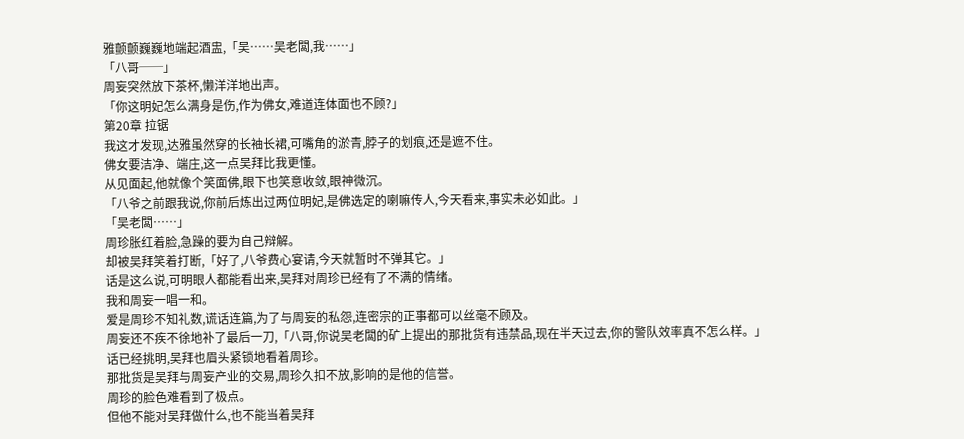雅颤颤巍巍地端起酒盅,「吴……吴老闆,我……」
「八哥──」
周妄突然放下茶杯,懒洋洋地出声。
「你这明妃怎么满身是伤,作为佛女,难道连体面也不顾?」
第20章 拉锯
我这才发现,达雅虽然穿的长袖长裙,可嘴角的淤青,脖子的划痕,还是遮不住。
佛女要洁净、端庄,这一点吴拜比我更懂。
从见面起,他就像个笑面佛,眼下也笑意收敛,眼神微沉。
「八爷之前跟我说,你前后炼出过两位明妃,是佛选定的喇嘛传人,今天看来,事实未必如此。」
「吴老闆……」
周珍胀红着脸,急躁的要为自己辩解。
却被吴拜笑着打断,「好了,八爷费心宴请,今天就暂时不弹其它。」
话是这么说,可明眼人都能看出来,吴拜对周珍已经有了不满的情绪。
我和周妄一唱一和。
爱是周珍不知礼数,谎话连篇,为了与周妄的私怨,连密宗的正事都可以丝毫不顾及。
周妄还不疾不徐地补了最后一刀,「八哥,你说吴老闆的矿上提出的那批货有违禁品,现在半天过去,你的警队效率真不怎么样。」
话已经挑明,吴拜也眉头紧锁地看着周珍。
那批货是吴拜与周妄产业的交易,周珍久扣不放,影响的是他的信誉。
周珍的脸色难看到了极点。
但他不能对吴拜做什么,也不能当着吴拜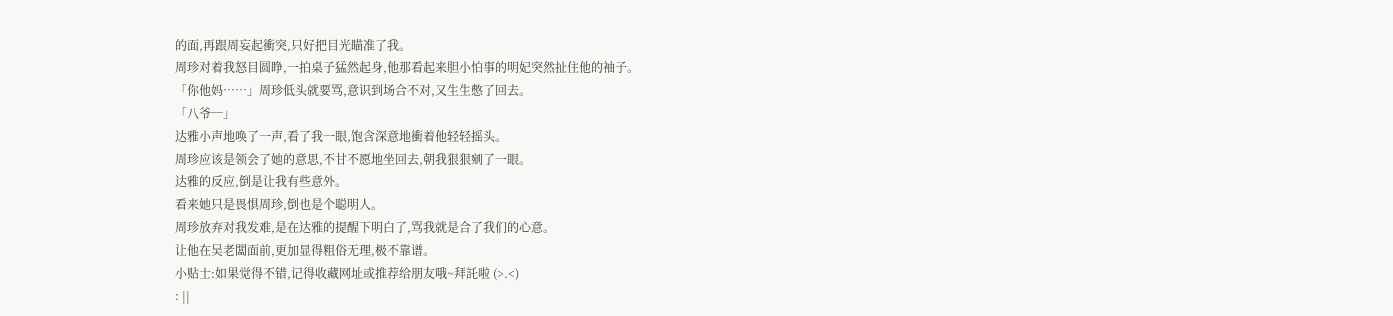的面,再跟周妄起衝突,只好把目光瞄准了我。
周珍对着我怒目圆睁,一拍桌子猛然起身,他那看起来胆小怕事的明妃突然扯住他的袖子。
「你他妈……」周珍低头就要骂,意识到场合不对,又生生憋了回去。
「八爷─」
达雅小声地唤了一声,看了我一眼,饱含深意地衝着他轻轻摇头。
周珍应该是领会了她的意思,不甘不愿地坐回去,朝我狠狠剜了一眼。
达雅的反应,倒是让我有些意外。
看来她只是畏惧周珍,倒也是个聪明人。
周珍放弃对我发难,是在达雅的提醒下明白了,骂我就是合了我们的心意。
让他在吴老闆面前,更加显得粗俗无理,极不靠谱。
小贴士:如果觉得不错,记得收藏网址或推荐给朋友哦~拜託啦 (>.<)
: ||